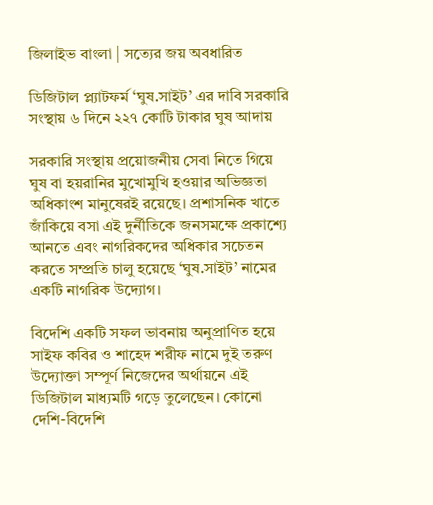জিলাইভ বাংলা | সত্যের জয় অবধারিত

ডিজিটাল প্ল্যাটফর্ম ‘ঘুষ.সাইট’ এর দাবি সরকারি সংস্থায় ৬ দিনে ২২৭ কোটি টাকার ঘুষ আদায়

সরকারি সংস্থায় প্রয়োজনীয় সেবা নিতে গিয়ে ঘুষ বা হয়রানির মুখোমুখি হওয়ার অভিজ্ঞতা অধিকাংশ মানুষেরই রয়েছে। প্রশাসনিক খাতে জাঁকিয়ে বসা এই দুর্নীতিকে জনসমক্ষে প্রকাশ্যে আনতে এবং নাগরিকদের অধিকার সচেতন করতে সম্প্রতি চালু হয়েছে ‘ঘুষ.সাইট’ নামের একটি নাগরিক উদ্যোগ।

বিদেশি একটি সফল ভাবনায় অনুপ্রাণিত হয়ে সাইফ কবির ও শাহেদ শরীফ নামে দুই তরুণ উদ্যোক্তা সম্পূর্ণ নিজেদের অর্থায়নে এই ডিজিটাল মাধ্যমটি গড়ে তুলেছেন। কোনো দেশি-বিদেশি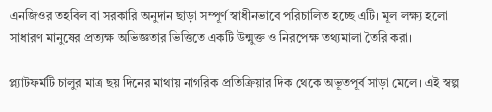এনজিওর তহবিল বা সরকারি অনুদান ছাড়া সম্পূর্ণ স্বাধীনভাবে পরিচালিত হচ্ছে এটি। মূল লক্ষ্য হলো সাধারণ মানুষের প্রত্যক্ষ অভিজ্ঞতার ভিত্তিতে একটি উন্মুক্ত ও নিরপেক্ষ তথ্যমালা তৈরি করা।

প্ল্যাটফর্মটি চালুর মাত্র ছয় দিনের মাথায় নাগরিক প্রতিক্রিয়ার দিক থেকে অভূতপূর্ব সাড়া মেলে। এই স্বল্প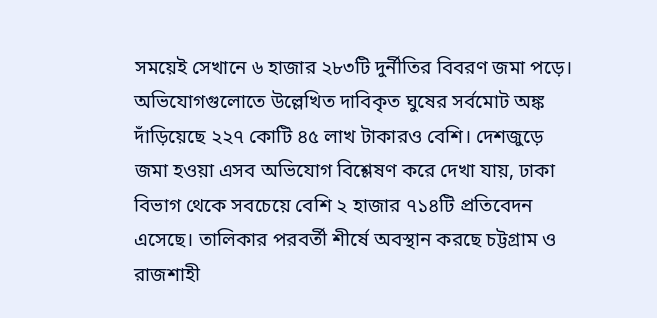সময়েই সেখানে ৬ হাজার ২৮৩টি দুর্নীতির বিবরণ জমা পড়ে। অভিযোগগুলোতে উল্লেখিত দাবিকৃত ঘুষের সর্বমোট অঙ্ক দাঁড়িয়েছে ২২৭ কোটি ৪৫ লাখ টাকারও বেশি। দেশজুড়ে জমা হওয়া এসব অভিযোগ বিশ্লেষণ করে দেখা যায়, ঢাকা বিভাগ থেকে সবচেয়ে বেশি ২ হাজার ৭১৪টি প্রতিবেদন এসেছে। তালিকার পরবর্তী শীর্ষে অবস্থান করছে চট্টগ্রাম ও রাজশাহী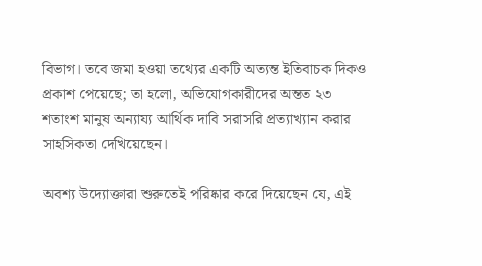বিভাগ। তবে জমা হওয়া তথ্যের একটি অত্যন্ত ইতিবাচক দিকও প্রকাশ পেয়েছে; তা হলো, অভিযোগকারীদের অন্তত ২৩ শতাংশ মানুষ অন্যায্য আর্থিক দাবি সরাসরি প্রত্যাখ্যান করার সাহসিকতা দেখিয়েছেন।

অবশ্য উদ্যোক্তারা শুরুতেই পরিষ্কার করে দিয়েছেন যে, এই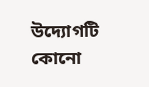উদ্যোগটি কোনো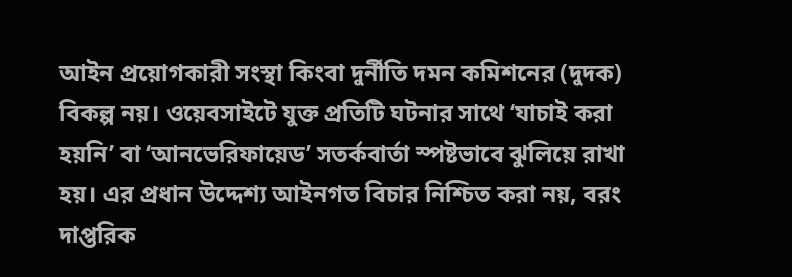আইন প্রয়োগকারী সংস্থা কিংবা দুর্নীতি দমন কমিশনের (দুদক) বিকল্প নয়। ওয়েবসাইটে যুক্ত প্রতিটি ঘটনার সাথে ‘যাচাই করা হয়নি’ বা ‘আনভেরিফায়েড’ সতর্কবার্তা স্পষ্টভাবে ঝুলিয়ে রাখা হয়। এর প্রধান উদ্দেশ্য আইনগত বিচার নিশ্চিত করা নয়, বরং দাপ্তরিক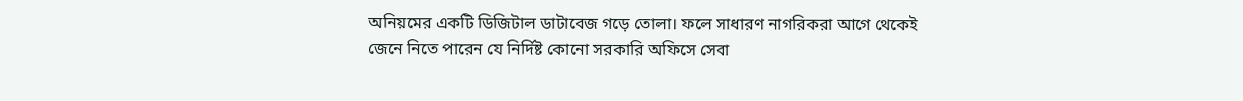অনিয়মের একটি ডিজিটাল ডাটাবেজ গড়ে তোলা। ফলে সাধারণ নাগরিকরা আগে থেকেই জেনে নিতে পারেন যে নির্দিষ্ট কোনো সরকারি অফিসে সেবা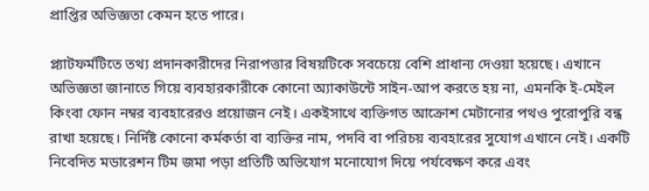প্রাপ্তির অভিজ্ঞতা কেমন হতে পারে।

প্ল্যাটফর্মটিতে তথ্য প্রদানকারীদের নিরাপত্তার বিষয়টিকে সবচেয়ে বেশি প্রাধান্য দেওয়া হয়েছে। এখানে অভিজ্ঞতা জানাতে গিয়ে ব্যবহারকারীকে কোনো অ্যাকাউন্টে সাইন-আপ করতে হয় না, এমনকি ই-মেইল কিংবা ফোন নম্বর ব্যবহারেরও প্রয়োজন নেই। একইসাথে ব্যক্তিগত আক্রোশ মেটানোর পথও পুরোপুরি বন্ধ রাখা হয়েছে। নির্দিষ্ট কোনো কর্মকর্তা বা ব্যক্তির নাম, পদবি বা পরিচয় ব্যবহারের সুযোগ এখানে নেই। একটি নিবেদিত মডারেশন টিম জমা পড়া প্রতিটি অভিযোগ মনোযোগ দিয়ে পর্যবেক্ষণ করে এবং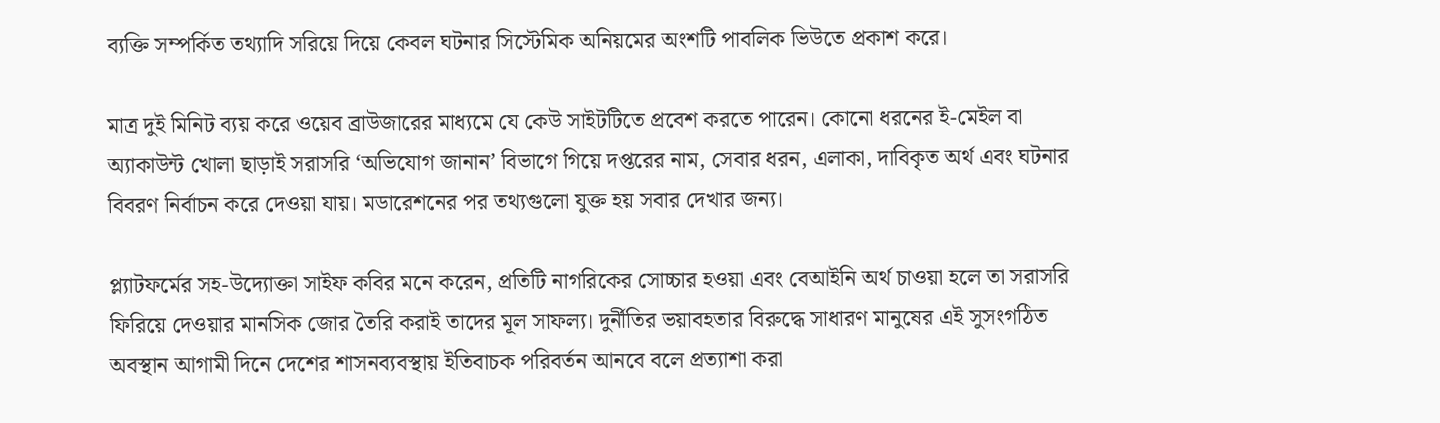ব্যক্তি সম্পর্কিত তথ্যাদি সরিয়ে দিয়ে কেবল ঘটনার সিস্টেমিক অনিয়মের অংশটি পাবলিক ভিউতে প্রকাশ করে।

মাত্র দুই মিনিট ব্যয় করে ওয়েব ব্রাউজারের মাধ্যমে যে কেউ সাইটটিতে প্রবেশ করতে পারেন। কোনো ধরনের ই-মেইল বা অ্যাকাউন্ট খোলা ছাড়াই সরাসরি ‘অভিযোগ জানান’ বিভাগে গিয়ে দপ্তরের নাম, সেবার ধরন, এলাকা, দাবিকৃত অর্থ এবং ঘটনার বিবরণ নির্বাচন করে দেওয়া যায়। মডারেশনের পর তথ্যগুলো যুক্ত হয় সবার দেখার জন্য।

প্ল্যাটফর্মের সহ-উদ্যোক্তা সাইফ কবির মনে করেন, প্রতিটি নাগরিকের সোচ্চার হওয়া এবং বেআইনি অর্থ চাওয়া হলে তা সরাসরি ফিরিয়ে দেওয়ার মানসিক জোর তৈরি করাই তাদের মূল সাফল্য। দুর্নীতির ভয়াবহতার বিরুদ্ধে সাধারণ মানুষের এই সুসংগঠিত অবস্থান আগামী দিনে দেশের শাসনব্যবস্থায় ইতিবাচক পরিবর্তন আনবে বলে প্রত্যাশা করা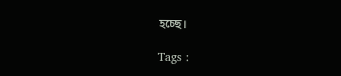হচ্ছে।

Tags :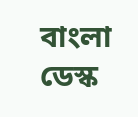বাংলা ডেস্ক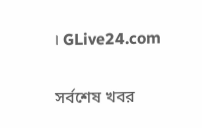। GLive24.com

সর্বশেষ খবর